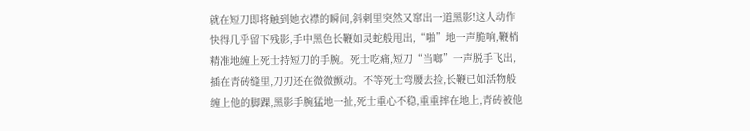就在短刀即将触到她衣襟的瞬间,斜刺里突然又窜出一道黑影!这人动作快得几乎留下残影,手中黑色长鞭如灵蛇般甩出,“啪”地一声脆响,鞭梢精准地缠上死士持短刀的手腕。死士吃痛,短刀“当啷”一声脱手飞出,插在青砖缝里,刀刃还在微微颤动。不等死士弯腰去捡,长鞭已如活物般缠上他的脚踝,黑影手腕猛地一扯,死士重心不稳,重重摔在地上,青砖被他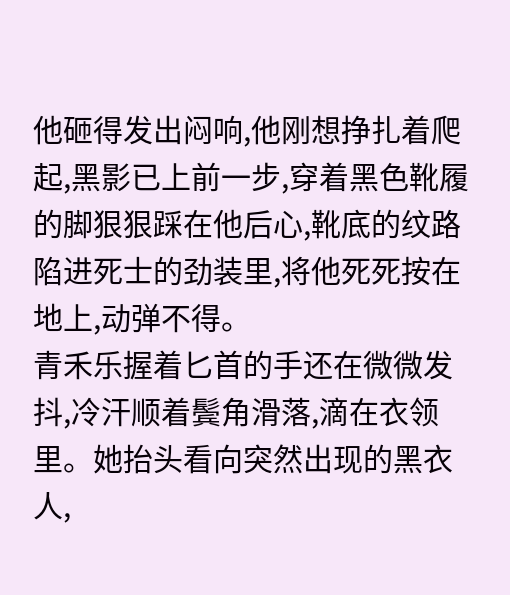他砸得发出闷响,他刚想挣扎着爬起,黑影已上前一步,穿着黑色靴履的脚狠狠踩在他后心,靴底的纹路陷进死士的劲装里,将他死死按在地上,动弹不得。
青禾乐握着匕首的手还在微微发抖,冷汗顺着鬓角滑落,滴在衣领里。她抬头看向突然出现的黑衣人,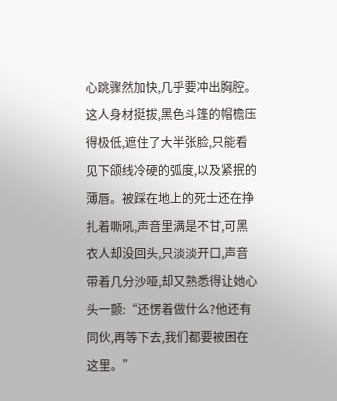心跳骤然加快,几乎要冲出胸腔。这人身材挺拔,黑色斗篷的帽檐压得极低,遮住了大半张脸,只能看见下颌线冷硬的弧度,以及紧抿的薄唇。被踩在地上的死士还在挣扎着嘶吼,声音里满是不甘,可黑衣人却没回头,只淡淡开口,声音带着几分沙哑,却又熟悉得让她心头一颤:“还愣着做什么?他还有同伙,再等下去,我们都要被困在这里。”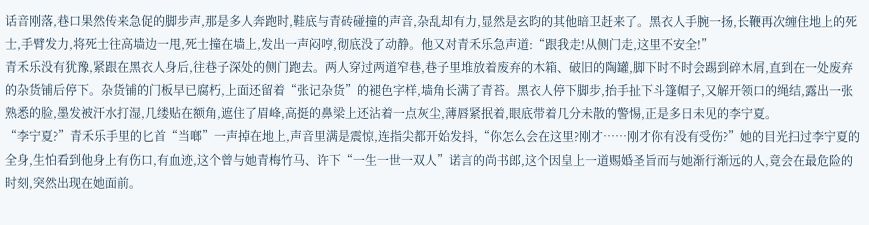话音刚落,巷口果然传来急促的脚步声,那是多人奔跑时,鞋底与青砖碰撞的声音,杂乱却有力,显然是玄昀的其他暗卫赶来了。黑衣人手腕一扬,长鞭再次缠住地上的死士,手臂发力,将死士往高墙边一甩,死士撞在墙上,发出一声闷哼,彻底没了动静。他又对青禾乐急声道:“跟我走!从侧门走,这里不安全!”
青禾乐没有犹豫,紧跟在黑衣人身后,往巷子深处的侧门跑去。两人穿过两道窄巷,巷子里堆放着废弃的木箱、破旧的陶罐,脚下时不时会踢到碎木屑,直到在一处废弃的杂货铺后停下。杂货铺的门板早已腐朽,上面还留着“张记杂货”的褪色字样,墙角长满了青苔。黑衣人停下脚步,抬手扯下斗篷帽子,又解开领口的绳结,露出一张熟悉的脸,墨发被汗水打湿,几缕贴在额角,遮住了眉峰,高挺的鼻梁上还沾着一点灰尘,薄唇紧抿着,眼底带着几分未散的警惕,正是多日未见的李宁夏。
“李宁夏?”青禾乐手里的匕首“当啷”一声掉在地上,声音里满是震惊,连指尖都开始发抖,“你怎么会在这里?刚才……刚才你有没有受伤?”她的目光扫过李宁夏的全身,生怕看到他身上有伤口,有血迹,这个曾与她青梅竹马、许下“一生一世一双人”诺言的尚书郎,这个因皇上一道赐婚圣旨而与她渐行渐远的人,竟会在最危险的时刻,突然出现在她面前。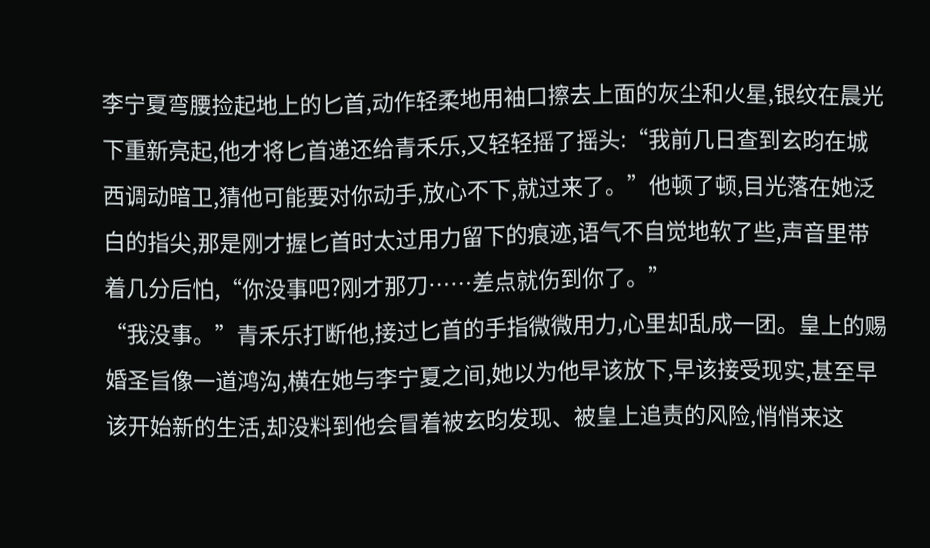李宁夏弯腰捡起地上的匕首,动作轻柔地用袖口擦去上面的灰尘和火星,银纹在晨光下重新亮起,他才将匕首递还给青禾乐,又轻轻摇了摇头:“我前几日查到玄昀在城西调动暗卫,猜他可能要对你动手,放心不下,就过来了。”他顿了顿,目光落在她泛白的指尖,那是刚才握匕首时太过用力留下的痕迹,语气不自觉地软了些,声音里带着几分后怕,“你没事吧?刚才那刀……差点就伤到你了。”
“我没事。”青禾乐打断他,接过匕首的手指微微用力,心里却乱成一团。皇上的赐婚圣旨像一道鸿沟,横在她与李宁夏之间,她以为他早该放下,早该接受现实,甚至早该开始新的生活,却没料到他会冒着被玄昀发现、被皇上追责的风险,悄悄来这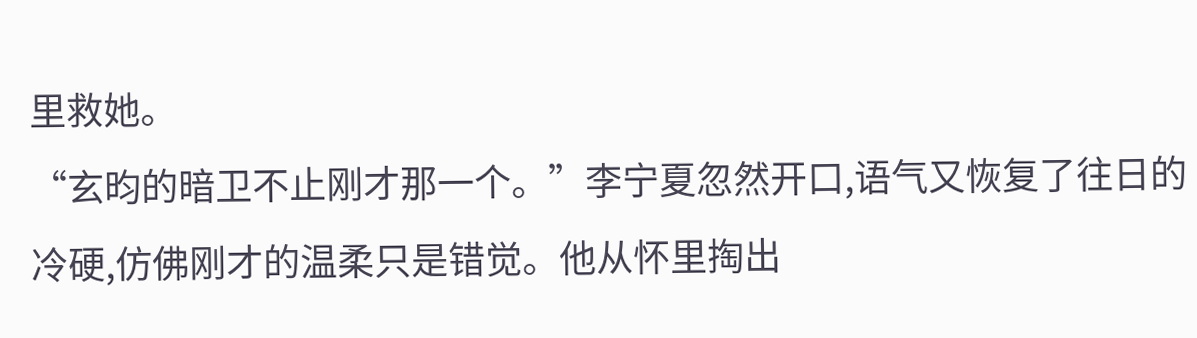里救她。
“玄昀的暗卫不止刚才那一个。”李宁夏忽然开口,语气又恢复了往日的冷硬,仿佛刚才的温柔只是错觉。他从怀里掏出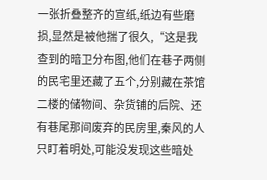一张折叠整齐的宣纸,纸边有些磨损,显然是被他揣了很久,“这是我查到的暗卫分布图,他们在巷子两侧的民宅里还藏了五个,分别藏在茶馆二楼的储物间、杂货铺的后院、还有巷尾那间废弃的民房里,秦风的人只盯着明处,可能没发现这些暗处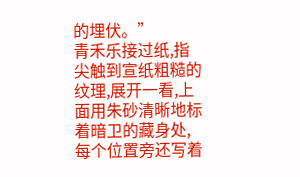的埋伏。”
青禾乐接过纸,指尖触到宣纸粗糙的纹理,展开一看,上面用朱砂清晰地标着暗卫的藏身处,每个位置旁还写着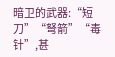暗卫的武器:“短刀”“弩箭”“毒针”,甚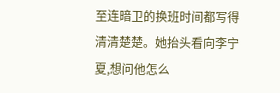至连暗卫的换班时间都写得清清楚楚。她抬头看向李宁夏,想问他怎么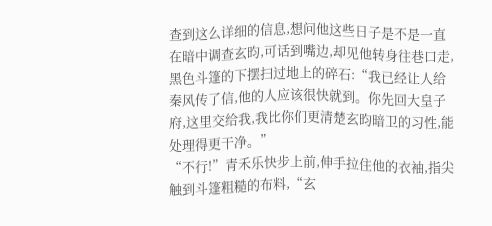查到这么详细的信息,想问他这些日子是不是一直在暗中调查玄昀,可话到嘴边,却见他转身往巷口走,黑色斗篷的下摆扫过地上的碎石:“我已经让人给秦风传了信,他的人应该很快就到。你先回大皇子府,这里交给我,我比你们更清楚玄昀暗卫的习性,能处理得更干净。”
“不行!”青禾乐快步上前,伸手拉住他的衣袖,指尖触到斗篷粗糙的布料,“玄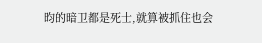昀的暗卫都是死士,就算被抓住也会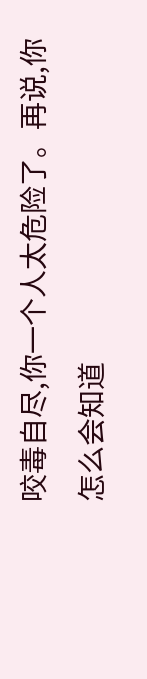咬毒自尽,你一个人太危险了。再说,你怎么会知道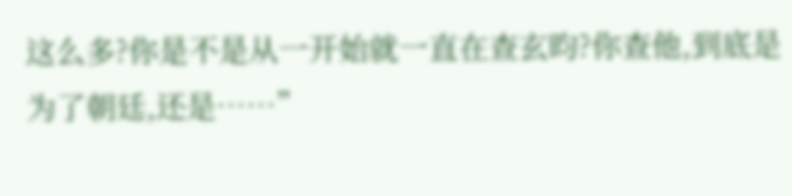这么多?你是不是从一开始就一直在查玄昀?你查他,到底是为了朝廷,还是……”